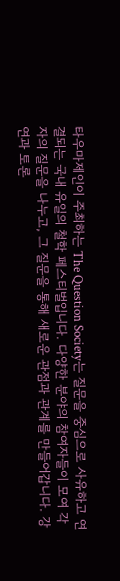타우마제인이 주최하는 The Question Society는 질문을 중심으로 사유하고 연결되는 국내 유일의 철학 페스티벌입니다. 다양한 분야의 참여자들이 모여 각자의 질문을 나누고, 그 질문을 통해 새로운 관점과 관계를 만들어갑니다. 강연과 토론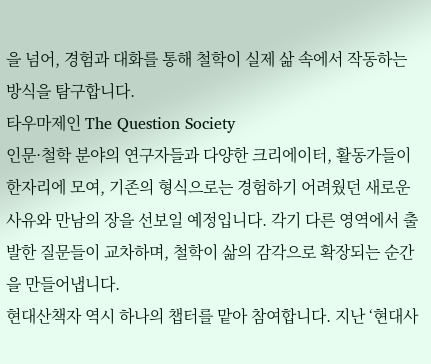을 넘어, 경험과 대화를 통해 철학이 실제 삶 속에서 작동하는 방식을 탐구합니다.
타우마제인 The Question Society
인문·철학 분야의 연구자들과 다양한 크리에이터, 활동가들이 한자리에 모여, 기존의 형식으로는 경험하기 어려웠던 새로운 사유와 만남의 장을 선보일 예정입니다. 각기 다른 영역에서 출발한 질문들이 교차하며, 철학이 삶의 감각으로 확장되는 순간을 만들어냅니다.
현대산책자 역시 하나의 챕터를 맡아 참여합니다. 지난 ‘현대사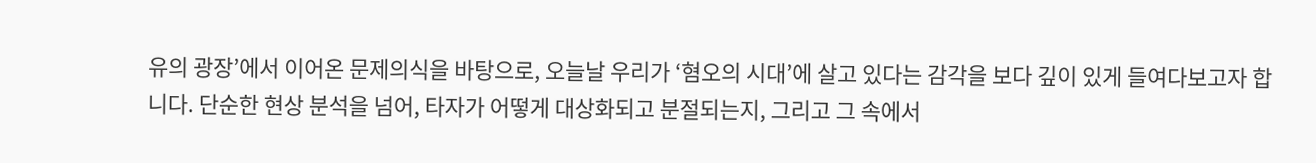유의 광장’에서 이어온 문제의식을 바탕으로, 오늘날 우리가 ‘혐오의 시대’에 살고 있다는 감각을 보다 깊이 있게 들여다보고자 합니다. 단순한 현상 분석을 넘어, 타자가 어떻게 대상화되고 분절되는지, 그리고 그 속에서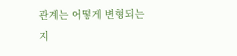관계는 어떻게 변형되는지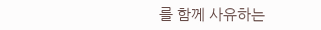를 함께 사유하는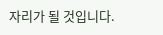자리가 될 것입니다.